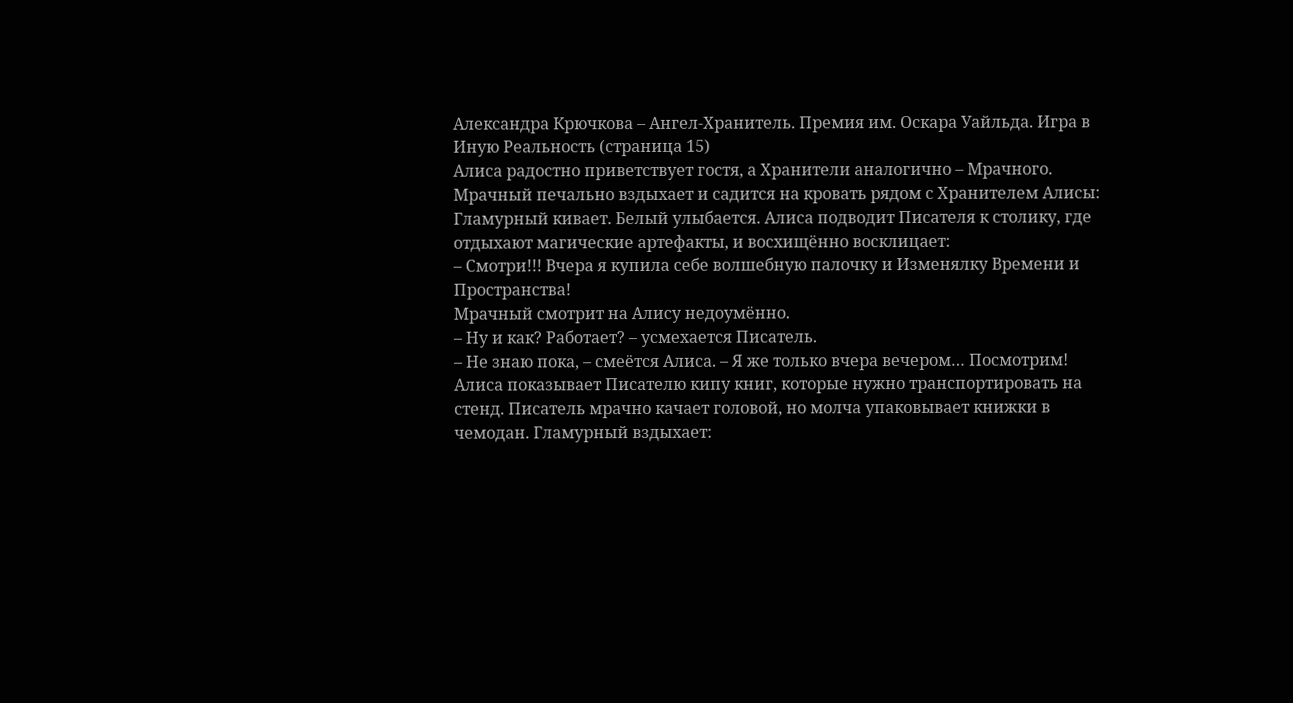Александра Крючкова – Ангел-Хранитель. Премия им. Оскара Уайльда. Игра в Иную Реальность (страница 15)
Алиса радостно приветствует гостя, а Хранители аналогично – Мрачного.
Мрачный печально вздыхает и садится на кровать рядом с Хранителем Алисы:
Гламурный кивает. Белый улыбается. Алиса подводит Писателя к столику, где отдыхают магические артефакты, и восхищённо восклицает:
– Смотри!!! Вчера я купила себе волшебную палочку и Изменялку Времени и Пространства!
Мрачный смотрит на Алису недоумённо.
– Ну и как? Работает? – усмехается Писатель.
– Не знаю пока, – смеётся Алиса. – Я же только вчера вечером… Посмотрим!
Алиса показывает Писателю кипу книг, которые нужно транспортировать на стенд. Писатель мрачно качает головой, но молча упаковывает книжки в чемодан. Гламурный вздыхает: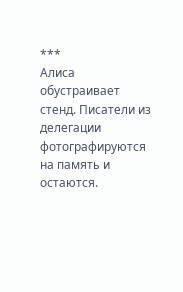***
Алиса обустраивает стенд. Писатели из делегации фотографируются на память и остаются.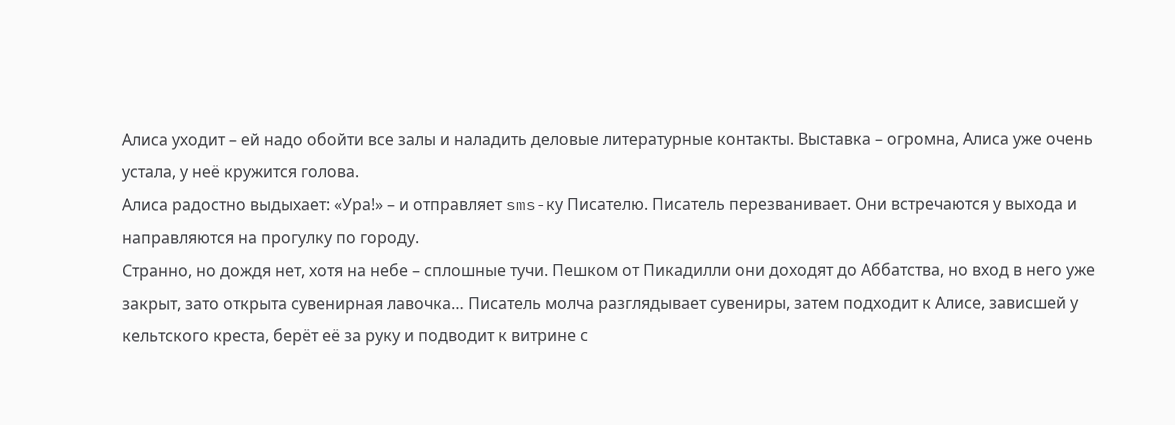Алиса уходит – ей надо обойти все залы и наладить деловые литературные контакты. Выставка – огромна, Алиса уже очень устала, у неё кружится голова.
Алиса радостно выдыхает: «Ура!» – и отправляет sms-ку Писателю. Писатель перезванивает. Они встречаются у выхода и направляются на прогулку по городу.
Странно, но дождя нет, хотя на небе – сплошные тучи. Пешком от Пикадилли они доходят до Аббатства, но вход в него уже закрыт, зато открыта сувенирная лавочка… Писатель молча разглядывает сувениры, затем подходит к Алисе, зависшей у кельтского креста, берёт её за руку и подводит к витрине с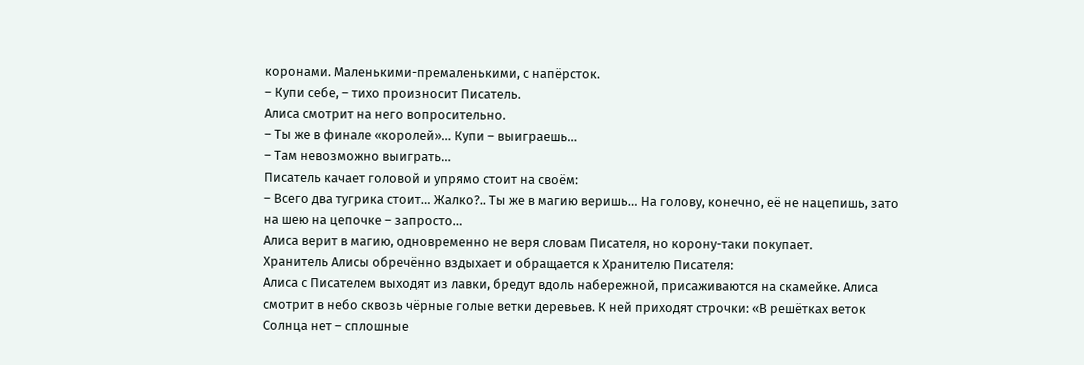коронами. Маленькими-премаленькими, с напёрсток.
– Купи себе, – тихо произносит Писатель.
Алиса смотрит на него вопросительно.
– Ты же в финале «королей»… Купи – выиграешь…
– Там невозможно выиграть…
Писатель качает головой и упрямо стоит на своём:
– Всего два тугрика стоит… Жалко?.. Ты же в магию веришь… На голову, конечно, её не нацепишь, зато на шею на цепочке – запросто…
Алиса верит в магию, одновременно не веря словам Писателя, но корону-таки покупает.
Хранитель Алисы обречённо вздыхает и обращается к Хранителю Писателя:
Алиса с Писателем выходят из лавки, бредут вдоль набережной, присаживаются на скамейке. Алиса смотрит в небо сквозь чёрные голые ветки деревьев. К ней приходят строчки: «В решётках веток Солнца нет – сплошные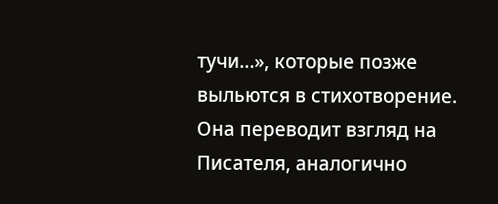тучи…», которые позже выльются в стихотворение. Она переводит взгляд на Писателя, аналогично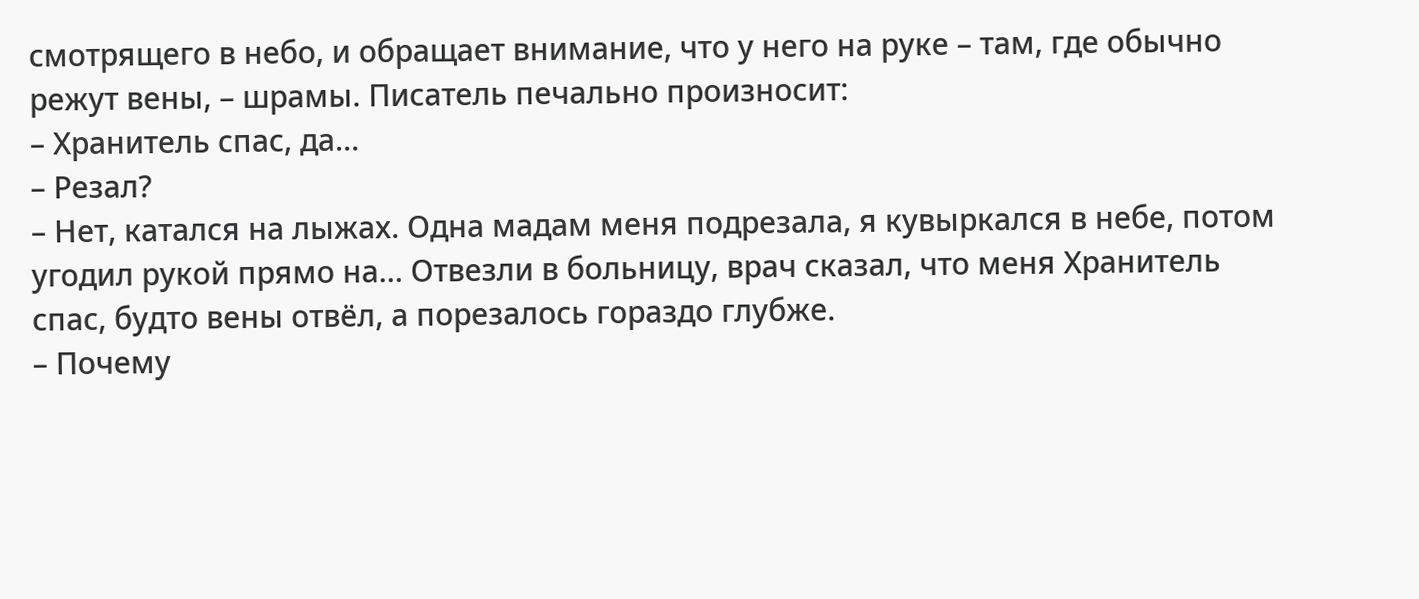смотрящего в небо, и обращает внимание, что у него на руке – там, где обычно режут вены, – шрамы. Писатель печально произносит:
– Хранитель спас, да…
– Резал?
– Нет, катался на лыжах. Одна мадам меня подрезала, я кувыркался в небе, потом угодил рукой прямо на… Отвезли в больницу, врач сказал, что меня Хранитель спас, будто вены отвёл, а порезалось гораздо глубже.
– Почему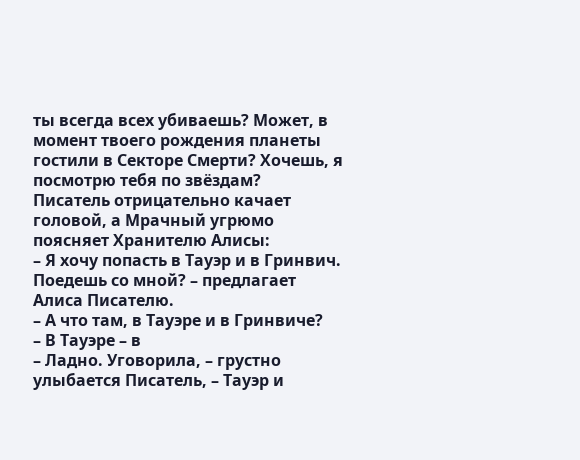ты всегда всех убиваешь? Может, в момент твоего рождения планеты гостили в Секторе Смерти? Хочешь, я посмотрю тебя по звёздам?
Писатель отрицательно качает головой, а Мрачный угрюмо поясняет Хранителю Алисы:
– Я хочу попасть в Тауэр и в Гринвич. Поедешь со мной? – предлагает Алиса Писателю.
– А что там, в Тауэре и в Гринвиче?
– В Тауэре – в
– Ладно. Уговорила, – грустно улыбается Писатель, – Тауэр и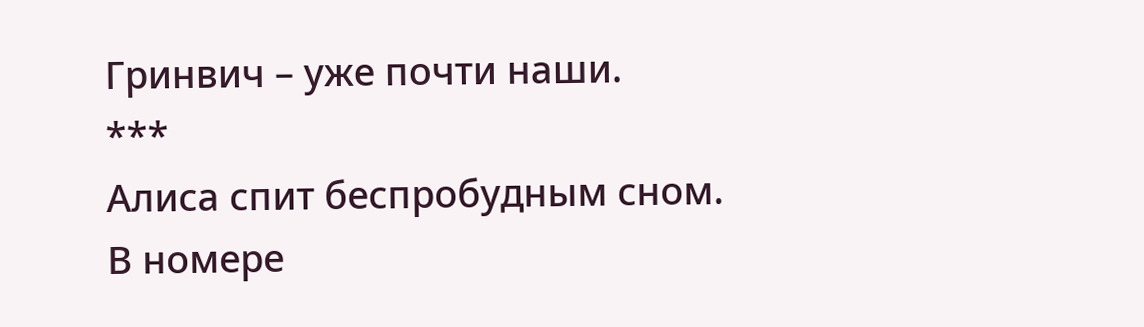Гринвич – уже почти наши.
***
Алиса спит беспробудным сном.
В номере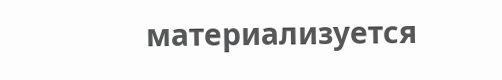материализуется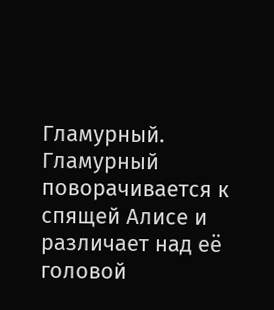Гламурный.
Гламурный поворачивается к спящей Алисе и различает над её головой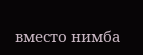вместо нимба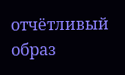отчётливый образ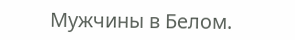Мужчины в Белом.